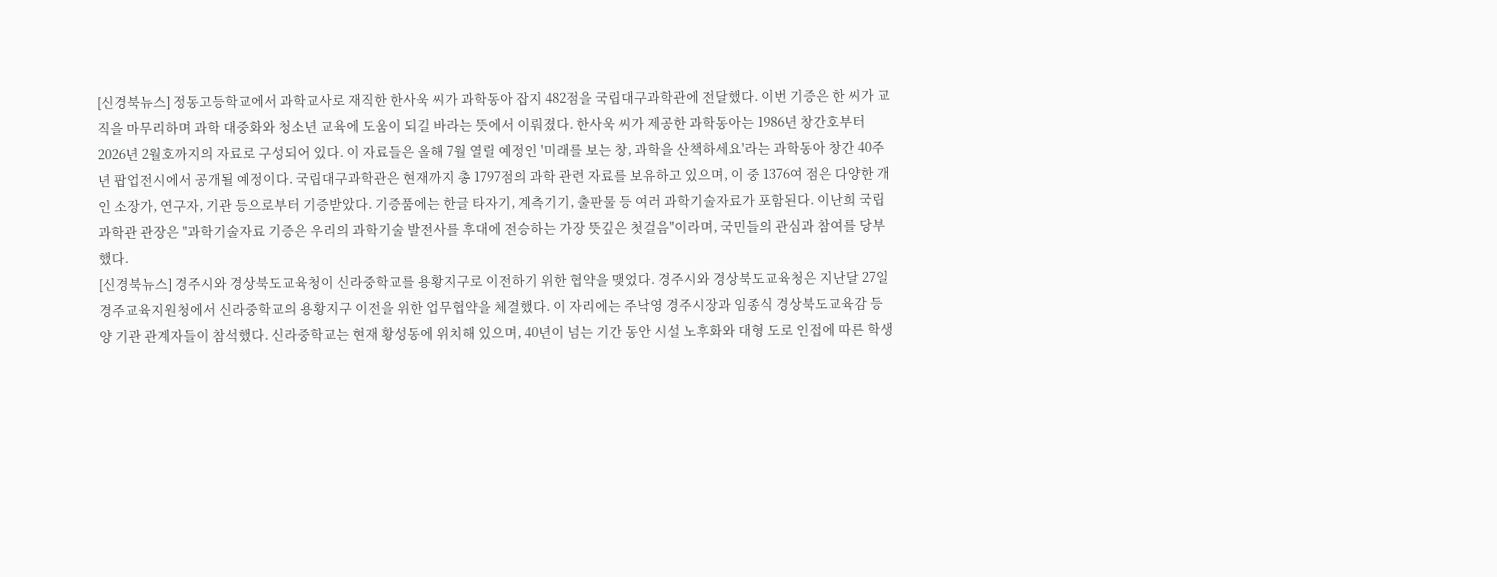[신경북뉴스] 정동고등학교에서 과학교사로 재직한 한사욱 씨가 과학동아 잡지 482점을 국립대구과학관에 전달했다. 이번 기증은 한 씨가 교직을 마무리하며 과학 대중화와 청소년 교육에 도움이 되길 바라는 뜻에서 이뤄졌다. 한사욱 씨가 제공한 과학동아는 1986년 창간호부터 2026년 2월호까지의 자료로 구성되어 있다. 이 자료들은 올해 7월 열릴 예정인 '미래를 보는 창, 과학을 산책하세요'라는 과학동아 창간 40주년 팝업전시에서 공개될 예정이다. 국립대구과학관은 현재까지 총 1797점의 과학 관련 자료를 보유하고 있으며, 이 중 1376여 점은 다양한 개인 소장가, 연구자, 기관 등으로부터 기증받았다. 기증품에는 한글 타자기, 계측기기, 출판물 등 여러 과학기술자료가 포함된다. 이난희 국립과학관 관장은 "과학기술자료 기증은 우리의 과학기술 발전사를 후대에 전승하는 가장 뜻깊은 첫걸음"이라며, 국민들의 관심과 참여를 당부했다.
[신경북뉴스] 경주시와 경상북도교육청이 신라중학교를 용황지구로 이전하기 위한 협약을 맺었다. 경주시와 경상북도교육청은 지난달 27일 경주교육지원청에서 신라중학교의 용황지구 이전을 위한 업무협약을 체결했다. 이 자리에는 주낙영 경주시장과 임종식 경상북도교육감 등 양 기관 관계자들이 참석했다. 신라중학교는 현재 황성동에 위치해 있으며, 40년이 넘는 기간 동안 시설 노후화와 대형 도로 인접에 따른 학생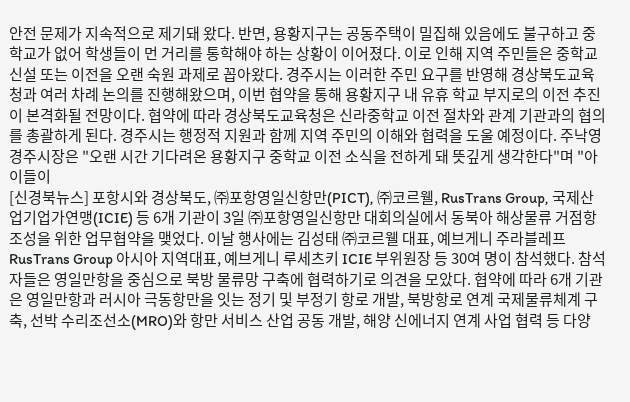안전 문제가 지속적으로 제기돼 왔다. 반면, 용황지구는 공동주택이 밀집해 있음에도 불구하고 중학교가 없어 학생들이 먼 거리를 통학해야 하는 상황이 이어졌다. 이로 인해 지역 주민들은 중학교 신설 또는 이전을 오랜 숙원 과제로 꼽아왔다. 경주시는 이러한 주민 요구를 반영해 경상북도교육청과 여러 차례 논의를 진행해왔으며, 이번 협약을 통해 용황지구 내 유휴 학교 부지로의 이전 추진이 본격화될 전망이다. 협약에 따라 경상북도교육청은 신라중학교 이전 절차와 관계 기관과의 협의를 총괄하게 된다. 경주시는 행정적 지원과 함께 지역 주민의 이해와 협력을 도울 예정이다. 주낙영 경주시장은 "오랜 시간 기다려온 용황지구 중학교 이전 소식을 전하게 돼 뜻깊게 생각한다"며 "아이들이
[신경북뉴스] 포항시와 경상북도, ㈜포항영일신항만(PICT), ㈜코르웰, RusTrans Group, 국제산업기업가연맹(ICIE) 등 6개 기관이 3일 ㈜포항영일신항만 대회의실에서 동북아 해상물류 거점항 조성을 위한 업무협약을 맺었다. 이날 행사에는 김성태 ㈜코르웰 대표, 예브게니 주라블레프 RusTrans Group 아시아 지역대표, 예브게니 루세츠키 ICIE 부위원장 등 30여 명이 참석했다. 참석자들은 영일만항을 중심으로 북방 물류망 구축에 협력하기로 의견을 모았다. 협약에 따라 6개 기관은 영일만항과 러시아 극동항만을 잇는 정기 및 부정기 항로 개발, 북방항로 연계 국제물류체계 구축, 선박 수리조선소(MRO)와 항만 서비스 산업 공동 개발, 해양 신에너지 연계 사업 협력 등 다양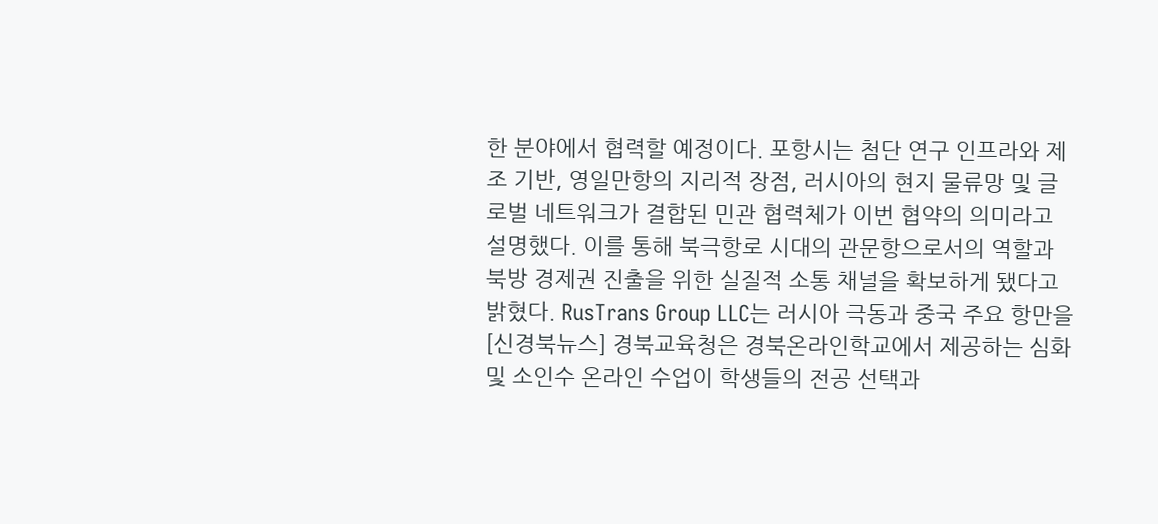한 분야에서 협력할 예정이다. 포항시는 첨단 연구 인프라와 제조 기반, 영일만항의 지리적 장점, 러시아의 현지 물류망 및 글로벌 네트워크가 결합된 민관 협력체가 이번 협약의 의미라고 설명했다. 이를 통해 북극항로 시대의 관문항으로서의 역할과 북방 경제권 진출을 위한 실질적 소통 채널을 확보하게 됐다고 밝혔다. RusTrans Group LLC는 러시아 극동과 중국 주요 항만을
[신경북뉴스] 경북교육청은 경북온라인학교에서 제공하는 심화 및 소인수 온라인 수업이 학생들의 전공 선택과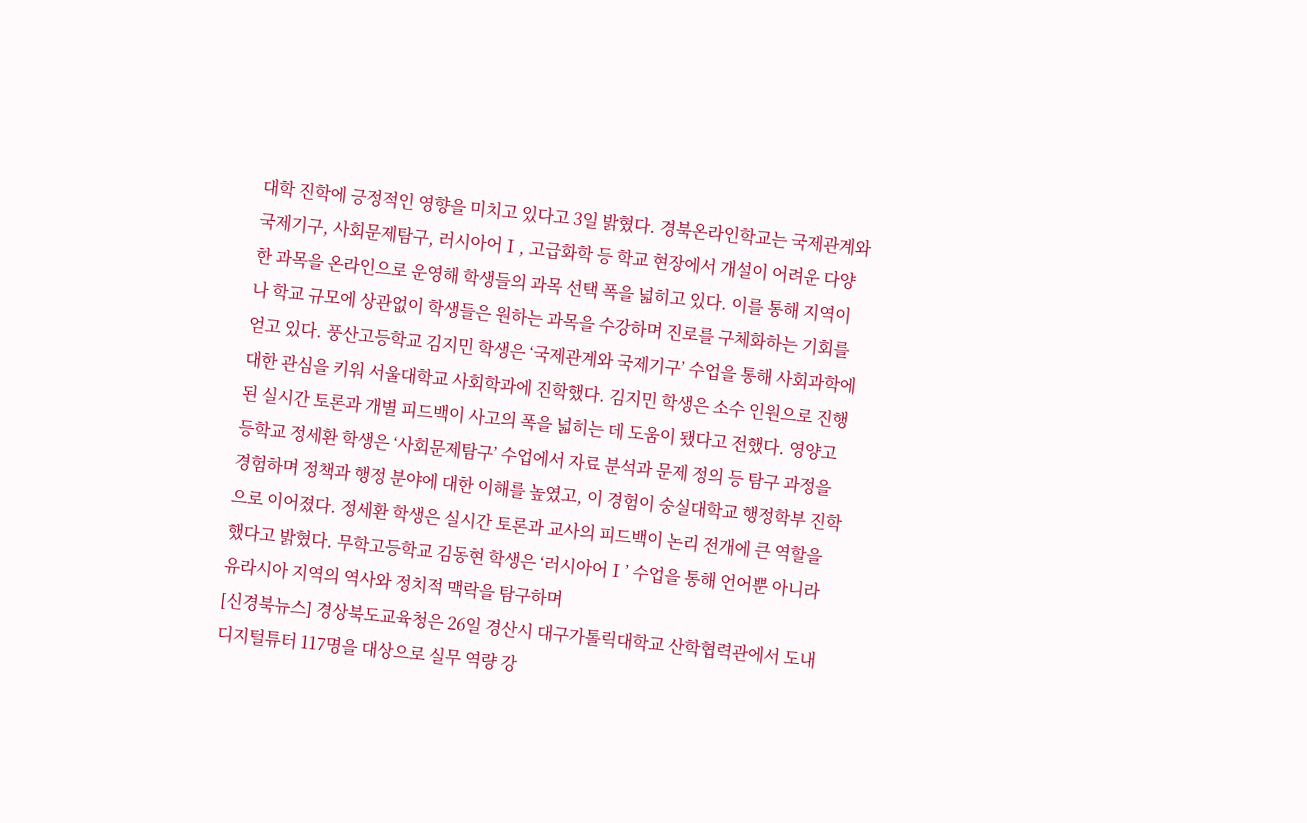대학 진학에 긍정적인 영향을 미치고 있다고 3일 밝혔다. 경북온라인학교는 국제관계와 국제기구, 사회문제탐구, 러시아어Ⅰ, 고급화학 등 학교 현장에서 개설이 어려운 다양한 과목을 온라인으로 운영해 학생들의 과목 선택 폭을 넓히고 있다. 이를 통해 지역이나 학교 규모에 상관없이 학생들은 원하는 과목을 수강하며 진로를 구체화하는 기회를 얻고 있다. 풍산고등학교 김지민 학생은 ‘국제관계와 국제기구’ 수업을 통해 사회과학에 대한 관심을 키워 서울대학교 사회학과에 진학했다. 김지민 학생은 소수 인원으로 진행된 실시간 토론과 개별 피드백이 사고의 폭을 넓히는 데 도움이 됐다고 전했다. 영양고등학교 정세환 학생은 ‘사회문제탐구’ 수업에서 자료 분석과 문제 정의 등 탐구 과정을 경험하며 정책과 행정 분야에 대한 이해를 높였고, 이 경험이 숭실대학교 행정학부 진학으로 이어졌다. 정세환 학생은 실시간 토론과 교사의 피드백이 논리 전개에 큰 역할을 했다고 밝혔다. 무학고등학교 김동현 학생은 ‘러시아어Ⅰ’ 수업을 통해 언어뿐 아니라 유라시아 지역의 역사와 정치적 맥락을 탐구하며
[신경북뉴스] 경상북도교육청은 26일 경산시 대구가톨릭대학교 산학협력관에서 도내 디지털튜터 117명을 대상으로 실무 역량 강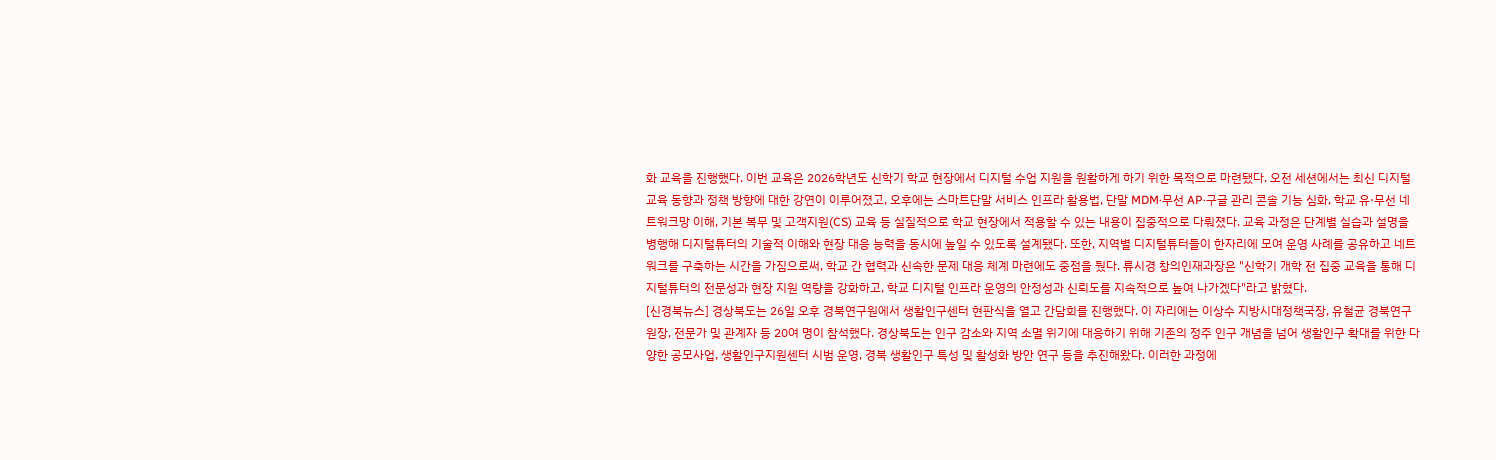화 교육을 진행했다. 이번 교육은 2026학년도 신학기 학교 현장에서 디지털 수업 지원을 원활하게 하기 위한 목적으로 마련됐다. 오전 세션에서는 최신 디지털 교육 동향과 정책 방향에 대한 강연이 이루어졌고, 오후에는 스마트단말 서비스 인프라 활용법, 단말 MDM·무선 AP·구글 관리 콘솔 기능 심화, 학교 유·무선 네트워크망 이해, 기본 복무 및 고객지원(CS) 교육 등 실질적으로 학교 현장에서 적용할 수 있는 내용이 집중적으로 다뤄졌다. 교육 과정은 단계별 실습과 설명을 병행해 디지털튜터의 기술적 이해와 현장 대응 능력을 동시에 높일 수 있도록 설계됐다. 또한, 지역별 디지털튜터들이 한자리에 모여 운영 사례를 공유하고 네트워크를 구축하는 시간을 가짐으로써, 학교 간 협력과 신속한 문제 대응 체계 마련에도 중점을 뒀다. 류시경 창의인재과장은 "신학기 개학 전 집중 교육을 통해 디지털튜터의 전문성과 현장 지원 역량을 강화하고, 학교 디지털 인프라 운영의 안정성과 신뢰도를 지속적으로 높여 나가겠다"라고 밝혔다.
[신경북뉴스] 경상북도는 26일 오후 경북연구원에서 생활인구센터 현판식을 열고 간담회를 진행했다. 이 자리에는 이상수 지방시대정책국장, 유철균 경북연구원장, 전문가 및 관계자 등 20여 명이 참석했다. 경상북도는 인구 감소와 지역 소멸 위기에 대응하기 위해 기존의 정주 인구 개념을 넘어 생활인구 확대를 위한 다양한 공모사업, 생활인구지원센터 시범 운영, 경북 생활인구 특성 및 활성화 방안 연구 등을 추진해왔다. 이러한 과정에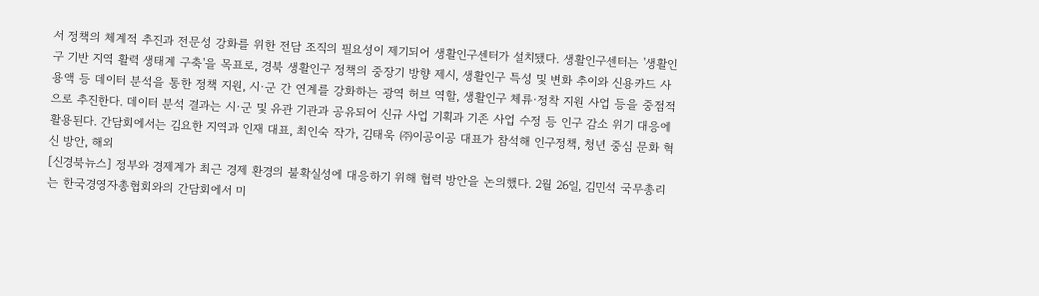서 정책의 체계적 추진과 전문성 강화를 위한 전담 조직의 필요성이 제기되어 생활인구센터가 설치됐다. 생활인구센터는 '생활인구 기반 지역 활력 생태계 구축'을 목표로, 경북 생활인구 정책의 중장기 방향 제시, 생활인구 특성 및 변화 추이와 신용카드 사용액 등 데이터 분석을 통한 정책 지원, 시·군 간 연계를 강화하는 광역 허브 역할, 생활인구 체류·정착 지원 사업 등을 중점적으로 추진한다. 데이터 분석 결과는 시·군 및 유관 기관과 공유되어 신규 사업 기획과 기존 사업 수정 등 인구 감소 위기 대응에 활용된다. 간담회에서는 김요한 지역과 인재 대표, 최인숙 작가, 김태욱 ㈜이공이공 대표가 참석해 인구정책, 청년 중심 문화 혁신 방안, 해외
[신경북뉴스] 정부와 경제계가 최근 경제 환경의 불확실성에 대응하기 위해 협력 방안을 논의했다. 2월 26일, 김민석 국무총리는 한국경영자총협회와의 간담회에서 미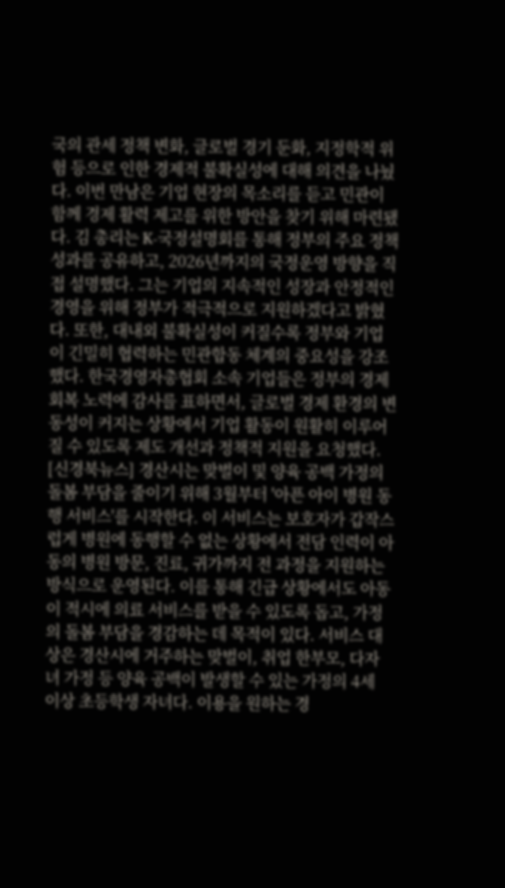국의 관세 정책 변화, 글로벌 경기 둔화, 지정학적 위험 등으로 인한 경제적 불확실성에 대해 의견을 나눴다. 이번 만남은 기업 현장의 목소리를 듣고 민관이 함께 경제 활력 제고를 위한 방안을 찾기 위해 마련됐다. 김 총리는 K-국정설명회를 통해 정부의 주요 정책 성과를 공유하고, 2026년까지의 국정운영 방향을 직접 설명했다. 그는 기업의 지속적인 성장과 안정적인 경영을 위해 정부가 적극적으로 지원하겠다고 밝혔다. 또한, 대내외 불확실성이 커질수록 정부와 기업이 긴밀히 협력하는 민관합동 체계의 중요성을 강조했다. 한국경영자총협회 소속 기업들은 정부의 경제 회복 노력에 감사를 표하면서, 글로벌 경제 환경의 변동성이 커지는 상황에서 기업 활동이 원활히 이루어질 수 있도록 제도 개선과 정책적 지원을 요청했다.
[신경북뉴스] 경산시는 맞벌이 및 양육 공백 가정의 돌봄 부담을 줄이기 위해 3월부터 '아픈 아이 병원 동행 서비스'를 시작한다. 이 서비스는 보호자가 갑작스럽게 병원에 동행할 수 없는 상황에서 전담 인력이 아동의 병원 방문, 진료, 귀가까지 전 과정을 지원하는 방식으로 운영된다. 이를 통해 긴급 상황에서도 아동이 적시에 의료 서비스를 받을 수 있도록 돕고, 가정의 돌봄 부담을 경감하는 데 목적이 있다. 서비스 대상은 경산시에 거주하는 맞벌이, 취업 한부모, 다자녀 가정 등 양육 공백이 발생할 수 있는 가정의 4세 이상 초등학생 자녀다. 이용을 원하는 경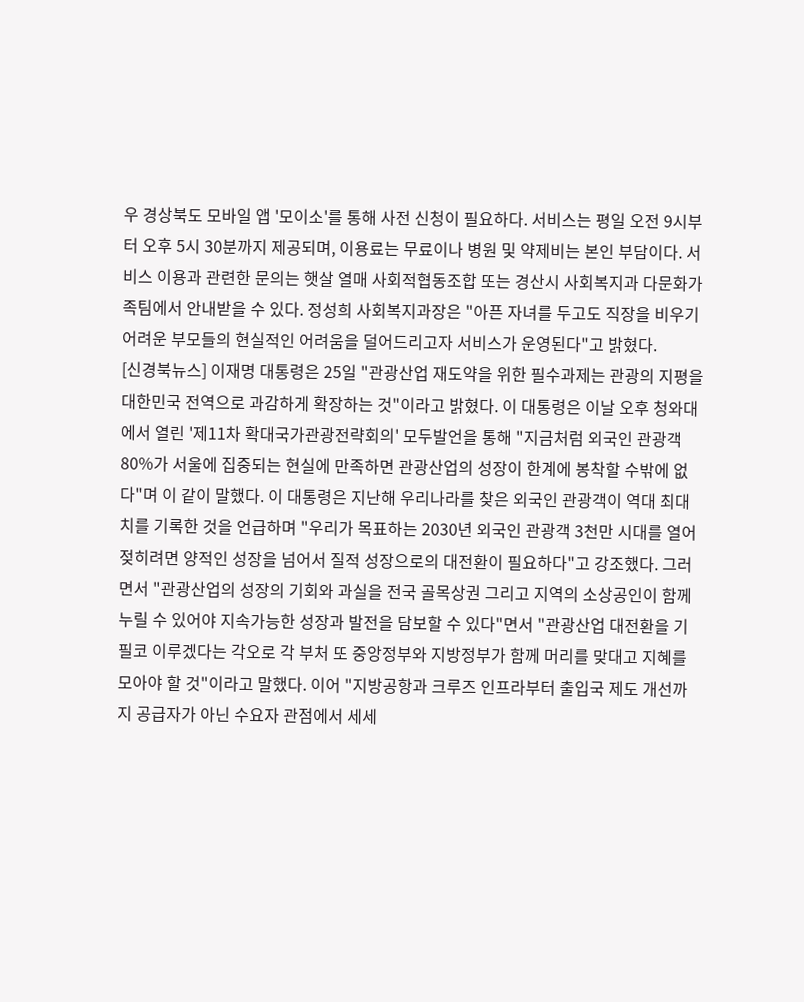우 경상북도 모바일 앱 '모이소'를 통해 사전 신청이 필요하다. 서비스는 평일 오전 9시부터 오후 5시 30분까지 제공되며, 이용료는 무료이나 병원 및 약제비는 본인 부담이다. 서비스 이용과 관련한 문의는 햇살 열매 사회적협동조합 또는 경산시 사회복지과 다문화가족팀에서 안내받을 수 있다. 정성희 사회복지과장은 "아픈 자녀를 두고도 직장을 비우기 어려운 부모들의 현실적인 어려움을 덜어드리고자 서비스가 운영된다"고 밝혔다.
[신경북뉴스] 이재명 대통령은 25일 "관광산업 재도약을 위한 필수과제는 관광의 지평을 대한민국 전역으로 과감하게 확장하는 것"이라고 밝혔다. 이 대통령은 이날 오후 청와대에서 열린 '제11차 확대국가관광전략회의' 모두발언을 통해 "지금처럼 외국인 관광객 80%가 서울에 집중되는 현실에 만족하면 관광산업의 성장이 한계에 봉착할 수밖에 없다"며 이 같이 말했다. 이 대통령은 지난해 우리나라를 찾은 외국인 관광객이 역대 최대치를 기록한 것을 언급하며 "우리가 목표하는 2030년 외국인 관광객 3천만 시대를 열어젖히려면 양적인 성장을 넘어서 질적 성장으로의 대전환이 필요하다"고 강조했다. 그러면서 "관광산업의 성장의 기회와 과실을 전국 골목상권 그리고 지역의 소상공인이 함께 누릴 수 있어야 지속가능한 성장과 발전을 담보할 수 있다"면서 "관광산업 대전환을 기필코 이루겠다는 각오로 각 부처 또 중앙정부와 지방정부가 함께 머리를 맞대고 지혜를 모아야 할 것"이라고 말했다. 이어 "지방공항과 크루즈 인프라부터 출입국 제도 개선까지 공급자가 아닌 수요자 관점에서 세세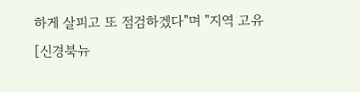하게 살피고 또 점검하겠다"며 "지역 고유
[신경북뉴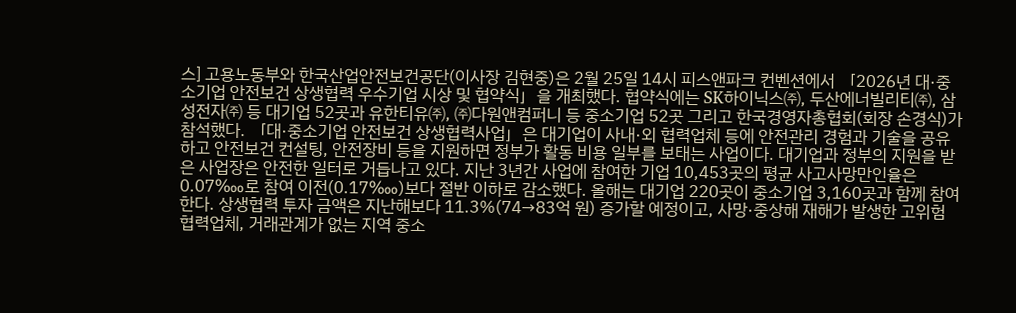스] 고용노동부와 한국산업안전보건공단(이사장 김현중)은 2월 25일 14시 피스앤파크 컨벤션에서 「2026년 대·중소기업 안전보건 상생협력 우수기업 시상 및 협약식」을 개최했다. 협약식에는 SK하이닉스㈜, 두산에너빌리티㈜, 삼성전자㈜ 등 대기업 52곳과 유한티유㈜, ㈜다원앤컴퍼니 등 중소기업 52곳 그리고 한국경영자총협회(회장 손경식)가 참석했다. 「대·중소기업 안전보건 상생협력사업」은 대기업이 사내·외 협력업체 등에 안전관리 경험과 기술을 공유하고 안전보건 컨설팅, 안전장비 등을 지원하면 정부가 활동 비용 일부를 보태는 사업이다. 대기업과 정부의 지원을 받은 사업장은 안전한 일터로 거듭나고 있다. 지난 3년간 사업에 참여한 기업 10,453곳의 평균 사고사망만인율은 0.07‱로 참여 이전(0.17‱)보다 절반 이하로 감소했다. 올해는 대기업 220곳이 중소기업 3,160곳과 함께 참여한다. 상생협력 투자 금액은 지난해보다 11.3%(74→83억 원) 증가할 예정이고, 사망·중상해 재해가 발생한 고위험 협력업체, 거래관계가 없는 지역 중소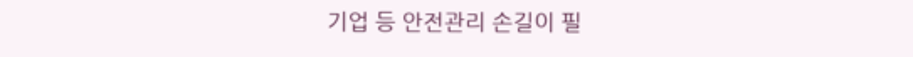기업 등 안전관리 손길이 필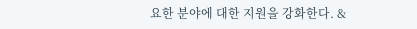요한 분야에 대한 지원을 강화한다. &